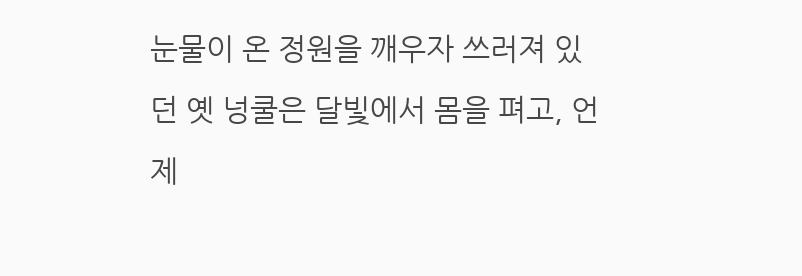눈물이 온 정원을 깨우자 쓰러져 있던 옛 넝쿨은 달빛에서 몸을 펴고, 언제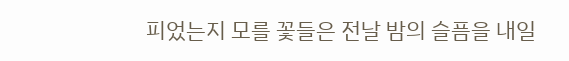피었는지 모를 꽃들은 전날 밤의 슬픔을 내일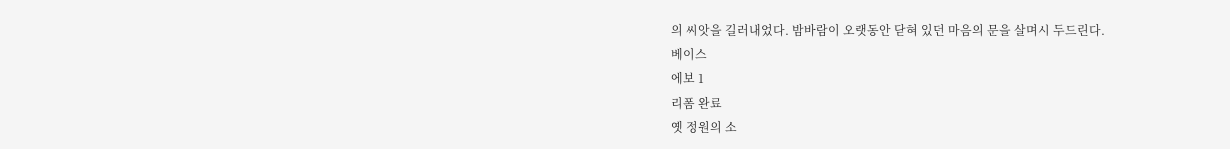의 씨앗을 길러내었다. 밤바람이 오랫동안 닫혀 있던 마음의 문을 살며시 두드린다.
베이스
에보 1
리폼 완료
옛 정원의 소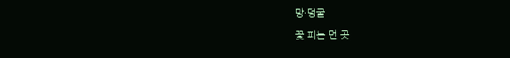망·덩굴
꽃 피는 먼 곳